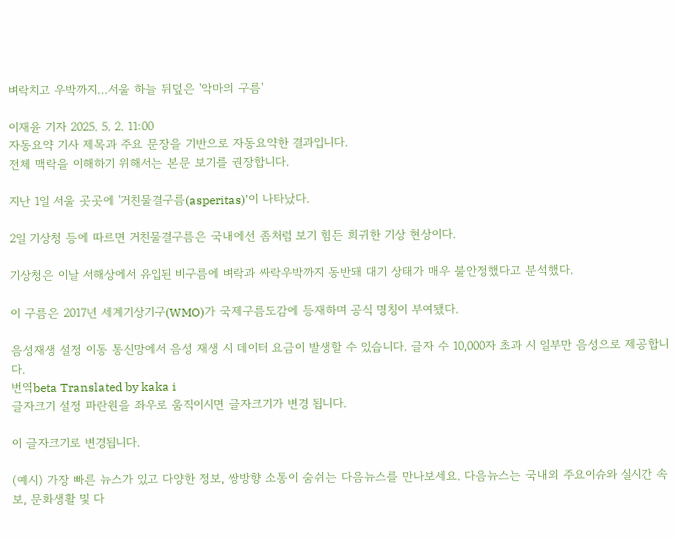벼락치고 우박까지…서울 하늘 뒤덮은 '악마의 구름'

이재윤 기자 2025. 5. 2. 11:00
자동요약 기사 제목과 주요 문장을 기반으로 자동요약한 결과입니다.
전체 맥락을 이해하기 위해서는 본문 보기를 권장합니다.

지난 1일 서울 곳곳에 '거친물결구름(asperitas)'이 나타났다.

2일 기상청 등에 따르면 거친물결구름은 국내에선 좀처럼 보기 힘든 희귀한 기상 현상이다.

기상청은 이날 서해상에서 유입된 비구름에 벼락과 싸락우박까지 동반돼 대기 상태가 매우 불안정했다고 분석했다.

이 구름은 2017년 세계기상기구(WMO)가 국제구름도감에 등재하며 공식 명칭이 부여됐다.

음성재생 설정 이동 통신망에서 음성 재생 시 데이터 요금이 발생할 수 있습니다. 글자 수 10,000자 초과 시 일부만 음성으로 제공합니다.
번역beta Translated by kaka i
글자크기 설정 파란원을 좌우로 움직이시면 글자크기가 변경 됩니다.

이 글자크기로 변경됩니다.

(예시) 가장 빠른 뉴스가 있고 다양한 정보, 쌍방향 소통이 숨쉬는 다음뉴스를 만나보세요. 다음뉴스는 국내외 주요이슈와 실시간 속보, 문화생활 및 다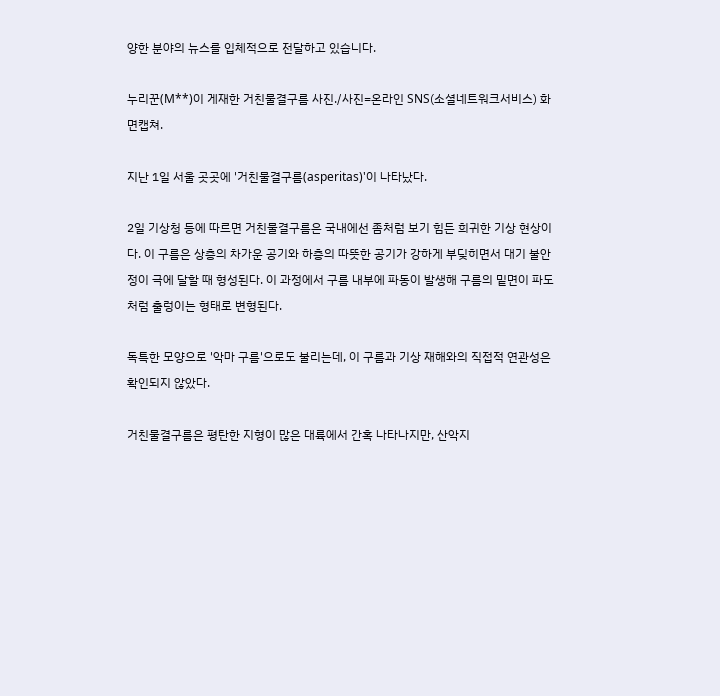양한 분야의 뉴스를 입체적으로 전달하고 있습니다.

누리꾼(M**)이 게재한 거친물결구름 사진./사진=온라인 SNS(소셜네트워크서비스) 화면캡쳐.

지난 1일 서울 곳곳에 '거친물결구름(asperitas)'이 나타났다.

2일 기상청 등에 따르면 거친물결구름은 국내에선 좀처럼 보기 힘든 희귀한 기상 현상이다. 이 구름은 상층의 차가운 공기와 하층의 따뜻한 공기가 강하게 부딪히면서 대기 불안정이 극에 달할 때 형성된다. 이 과정에서 구름 내부에 파동이 발생해 구름의 밑면이 파도처럼 출렁이는 형태로 변형된다.

독특한 모양으로 '악마 구름'으로도 불리는데, 이 구름과 기상 재해와의 직접적 연관성은 확인되지 않았다.

거친물결구름은 평탄한 지형이 많은 대륙에서 간혹 나타나지만, 산악지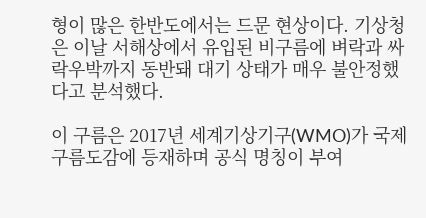형이 많은 한반도에서는 드문 현상이다. 기상청은 이날 서해상에서 유입된 비구름에 벼락과 싸락우박까지 동반돼 대기 상태가 매우 불안정했다고 분석했다.

이 구름은 2017년 세계기상기구(WMO)가 국제구름도감에 등재하며 공식 명칭이 부여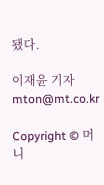됐다.

이재윤 기자 mton@mt.co.kr

Copyright © 머니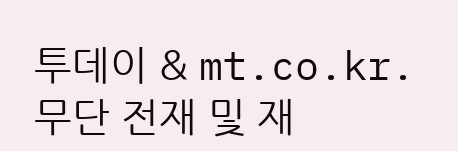투데이 & mt.co.kr. 무단 전재 및 재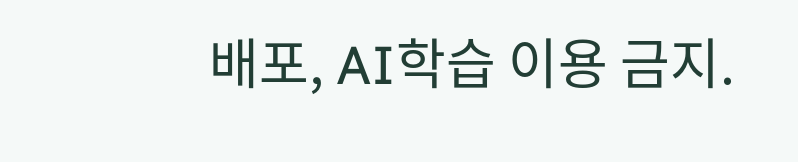배포, AI학습 이용 금지.